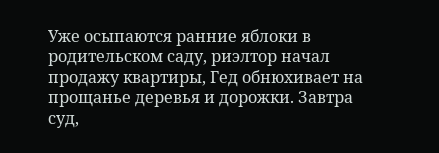Уже осыпаются ранние яблоки в родительском саду, риэлтор начал продажу квартиры, Гед обнюхивает на прощанье деревья и дорожки. Завтра суд,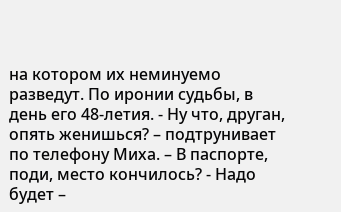на котором их неминуемо разведут. По иронии судьбы, в день его 48-летия. - Ну что, друган, опять женишься? – подтрунивает по телефону Миха. – В паспорте, поди, место кончилось? - Надо будет –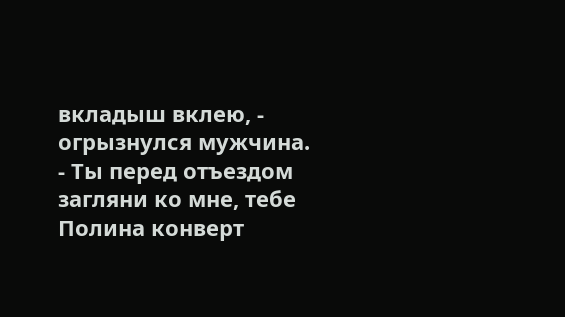вкладыш вклею, - огрызнулся мужчина. - Ты перед отъездом загляни ко мне, тебе Полина конверт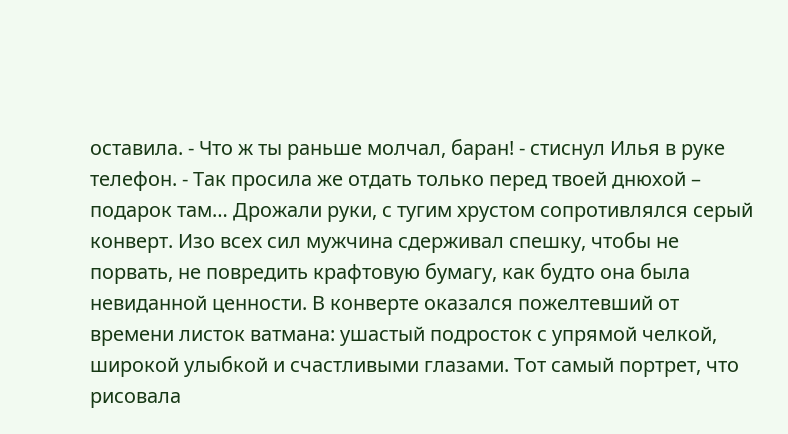оставила. - Что ж ты раньше молчал, баран! - стиснул Илья в руке телефон. - Так просила же отдать только перед твоей днюхой – подарок там… Дрожали руки, с тугим хрустом сопротивлялся серый конверт. Изо всех сил мужчина сдерживал спешку, чтобы не порвать, не повредить крафтовую бумагу, как будто она была невиданной ценности. В конверте оказался пожелтевший от времени листок ватмана: ушастый подросток с упрямой челкой, широкой улыбкой и счастливыми глазами. Тот самый портрет, что рисовала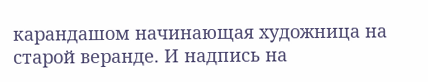карандашом начинающая художница на старой веранде. И надпись на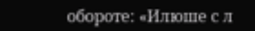обороте: «Илюше с л